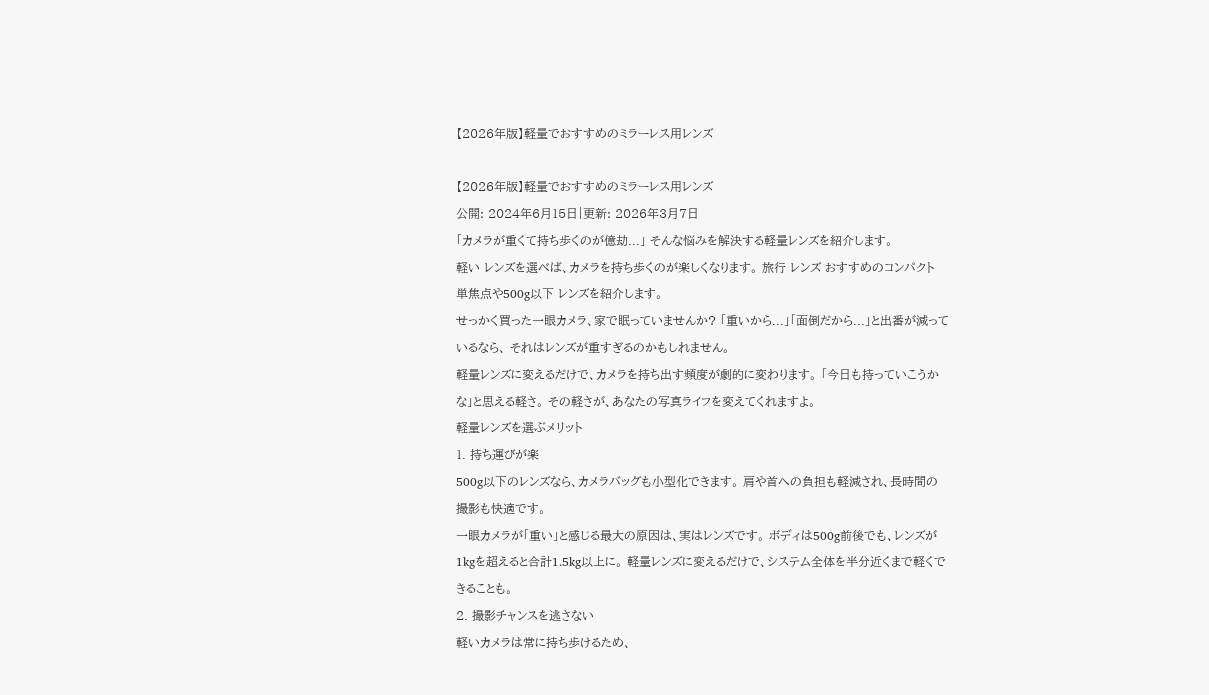【2026年版】軽量でおすすめのミラーレス用レンズ

【2026年版】軽量でおすすめのミラーレス用レンズ
公開: 2024年6月15日|更新: 2026年3月7日
「カメラが重くて持ち歩くのが億劫...」 そんな悩みを解決する軽量レンズを紹介します。
軽い レンズを選べば、カメラを持ち歩くのが楽しくなります。 旅行 レンズ おすすめのコンパクト 単焦点や500g以下 レンズを紹介します。
せっかく買った一眼カメラ、家で眠っていませんか? 「重いから...」「面倒だから...」と出番が減っているなら、 それはレンズが重すぎるのかもしれません。
軽量レンズに変えるだけで、カメラを持ち出す頻度が劇的に変わります。 「今日も持っていこうかな」と思える軽さ。 その軽さが、あなたの写真ライフを変えてくれますよ。
軽量レンズを選ぶメリット
1. 持ち運びが楽
500g以下のレンズなら、カメラバッグも小型化できます。 肩や首への負担も軽減され、長時間の撮影も快適です。
一眼カメラが「重い」と感じる最大の原因は、実はレンズです。 ボディは500g前後でも、レンズが1kgを超えると合計1.5kg以上に。 軽量レンズに変えるだけで、システム全体を半分近くまで軽くできることも。
2. 撮影チャンスを逃さない
軽いカメラは常に持ち歩けるため、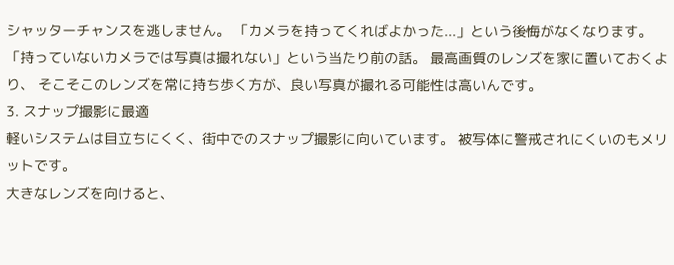シャッターチャンスを逃しません。 「カメラを持ってくればよかった...」という後悔がなくなります。
「持っていないカメラでは写真は撮れない」という当たり前の話。 最高画質のレンズを家に置いておくより、 そこそこのレンズを常に持ち歩く方が、良い写真が撮れる可能性は高いんです。
3. スナップ撮影に最適
軽いシステムは目立ちにくく、街中でのスナップ撮影に向いています。 被写体に警戒されにくいのもメリットです。
大きなレンズを向けると、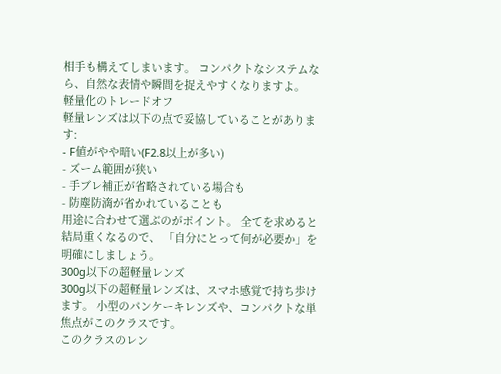相手も構えてしまいます。 コンパクトなシステムなら、自然な表情や瞬間を捉えやすくなりますよ。
軽量化のトレードオフ
軽量レンズは以下の点で妥協していることがあります:
- F値がやや暗い(F2.8以上が多い)
- ズーム範囲が狭い
- 手ブレ補正が省略されている場合も
- 防塵防滴が省かれていることも
用途に合わせて選ぶのがポイント。 全てを求めると結局重くなるので、 「自分にとって何が必要か」を明確にしましょう。
300g以下の超軽量レンズ
300g以下の超軽量レンズは、スマホ感覚で持ち歩けます。 小型のパンケーキレンズや、コンパクトな単焦点がこのクラスです。
このクラスのレン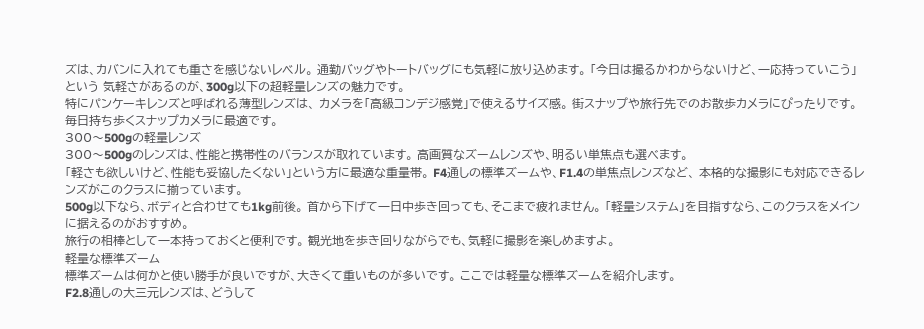ズは、カバンに入れても重さを感じないレベル。 通勤バッグやトートバッグにも気軽に放り込めます。 「今日は撮るかわからないけど、一応持っていこう」という 気軽さがあるのが、300g以下の超軽量レンズの魅力です。
特にパンケーキレンズと呼ばれる薄型レンズは、 カメラを「高級コンデジ感覚」で使えるサイズ感。 街スナップや旅行先でのお散歩カメラにぴったりです。
毎日持ち歩くスナップカメラに最適です。
300〜500gの軽量レンズ
300〜500gのレンズは、性能と携帯性のバランスが取れています。 高画質なズームレンズや、明るい単焦点も選べます。
「軽さも欲しいけど、性能も妥協したくない」という方に最適な重量帯。 F4通しの標準ズームや、F1.4の単焦点レンズなど、 本格的な撮影にも対応できるレンズがこのクラスに揃っています。
500g以下なら、ボディと合わせても1kg前後。 首から下げて一日中歩き回っても、そこまで疲れません。 「軽量システム」を目指すなら、このクラスをメインに据えるのがおすすめ。
旅行の相棒として一本持っておくと便利です。 観光地を歩き回りながらでも、気軽に撮影を楽しめますよ。
軽量な標準ズーム
標準ズームは何かと使い勝手が良いですが、大きくて重いものが多いです。 ここでは軽量な標準ズームを紹介します。
F2.8通しの大三元レンズは、どうして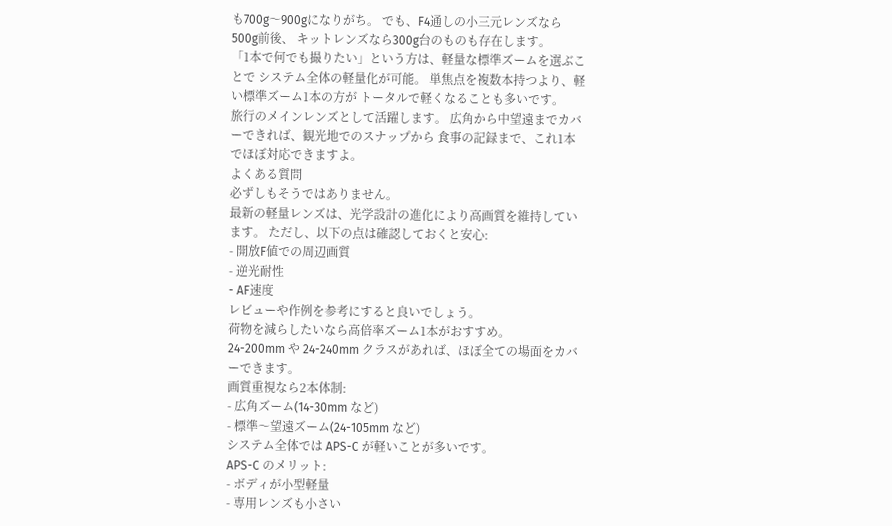も700g〜900gになりがち。 でも、F4通しの小三元レンズなら500g前後、 キットレンズなら300g台のものも存在します。
「1本で何でも撮りたい」という方は、軽量な標準ズームを選ぶことで システム全体の軽量化が可能。 単焦点を複数本持つより、軽い標準ズーム1本の方が トータルで軽くなることも多いです。
旅行のメインレンズとして活躍します。 広角から中望遠までカバーできれば、観光地でのスナップから 食事の記録まで、これ1本でほぼ対応できますよ。
よくある質問
必ずしもそうではありません。
最新の軽量レンズは、光学設計の進化により高画質を維持しています。 ただし、以下の点は確認しておくと安心:
- 開放F値での周辺画質
- 逆光耐性
- AF速度
レビューや作例を参考にすると良いでしょう。
荷物を減らしたいなら高倍率ズーム1本がおすすめ。
24-200mm や 24-240mm クラスがあれば、ほぼ全ての場面をカバーできます。
画質重視なら2本体制:
- 広角ズーム(14-30mm など)
- 標準〜望遠ズーム(24-105mm など)
システム全体では APS-C が軽いことが多いです。
APS-C のメリット:
- ボディが小型軽量
- 専用レンズも小さい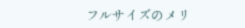フルサイズのメリ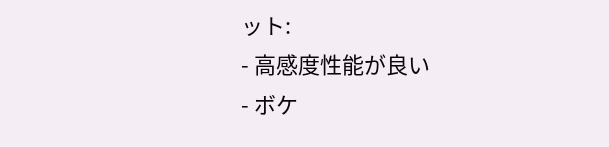ット:
- 高感度性能が良い
- ボケ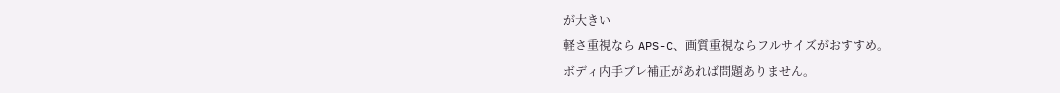が大きい
軽さ重視なら APS-C、画質重視ならフルサイズがおすすめ。
ボディ内手ブレ補正があれば問題ありません。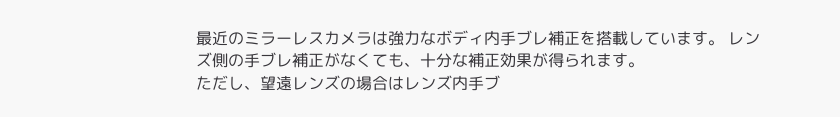最近のミラーレスカメラは強力なボディ内手ブレ補正を搭載しています。 レンズ側の手ブレ補正がなくても、十分な補正効果が得られます。
ただし、望遠レンズの場合はレンズ内手ブ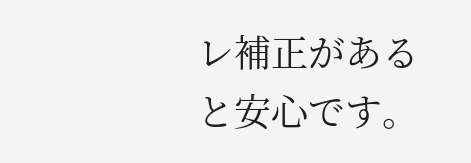レ補正があると安心です。